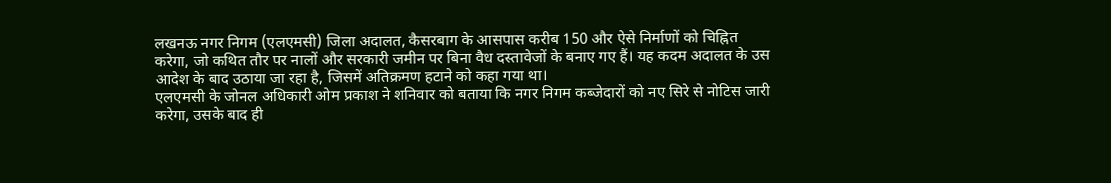लखनऊ नगर निगम (एलएमसी) जिला अदालत, कैसरबाग के आसपास करीब 150 और ऐसे निर्माणों को चिह्नित करेगा, जो कथित तौर पर नालों और सरकारी जमीन पर बिना वैध दस्तावेजों के बनाए गए हैं। यह कदम अदालत के उस आदेश के बाद उठाया जा रहा है, जिसमें अतिक्रमण हटाने को कहा गया था।
एलएमसी के जोनल अधिकारी ओम प्रकाश ने शनिवार को बताया कि नगर निगम कब्जेदारों को नए सिरे से नोटिस जारी करेगा, उसके बाद ही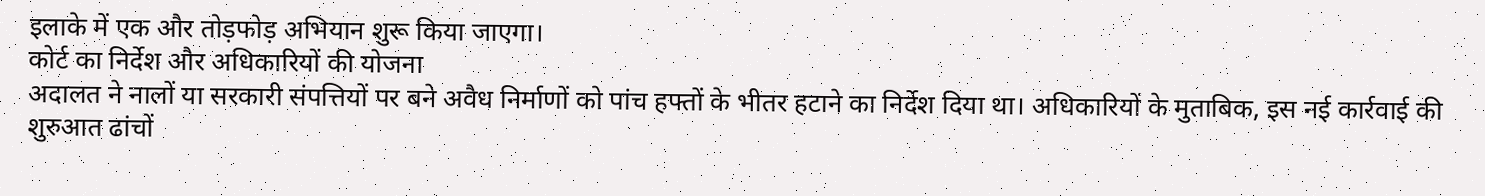इलाके में एक और तोड़फोड़ अभियान शुरू किया जाएगा।
कोर्ट का निर्देश और अधिकारियों की योजना
अदालत ने नालों या सरकारी संपत्तियों पर बने अवैध निर्माणों को पांच हफ्तों के भीतर हटाने का निर्देश दिया था। अधिकारियों के मुताबिक, इस नई कार्रवाई की शुरुआत ढांचों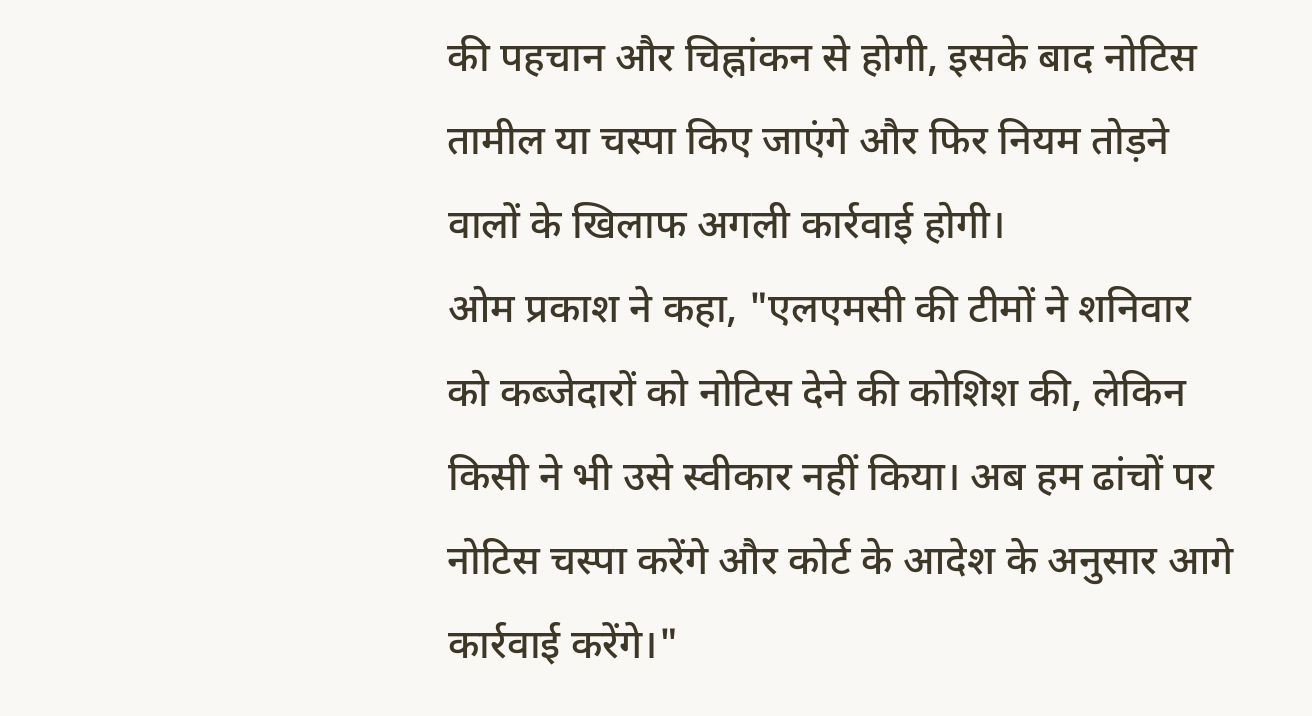की पहचान और चिह्नांकन से होगी, इसके बाद नोटिस तामील या चस्पा किए जाएंगे और फिर नियम तोड़ने वालों के खिलाफ अगली कार्रवाई होगी।
ओम प्रकाश ने कहा, "एलएमसी की टीमों ने शनिवार को कब्जेदारों को नोटिस देने की कोशिश की, लेकिन किसी ने भी उसे स्वीकार नहीं किया। अब हम ढांचों पर नोटिस चस्पा करेंगे और कोर्ट के आदेश के अनुसार आगे कार्रवाई करेंगे।"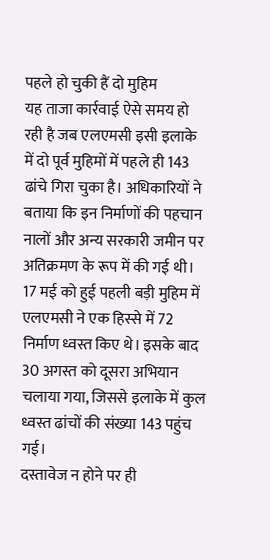पहले हो चुकी हैं दो मुहिम
यह ताजा कार्रवाई ऐसे समय हो रही है जब एलएमसी इसी इलाके में दो पूर्व मुहिमों में पहले ही 143 ढांचे गिरा चुका है। अधिकारियों ने बताया कि इन निर्माणों की पहचान नालों और अन्य सरकारी जमीन पर अतिक्रमण के रूप में की गई थी।
17 मई को हुई पहली बड़ी मुहिम में एलएमसी ने एक हिस्से में 72 निर्माण ध्वस्त किए थे। इसके बाद 30 अगस्त को दूसरा अभियान चलाया गया, जिससे इलाके में कुल ध्वस्त ढांचों की संख्या 143 पहुंच गई।
दस्तावेज न होने पर ही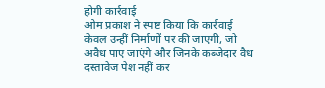होगी कार्रवाई
ओम प्रकाश ने स्पष्ट किया कि कार्रवाई केवल उन्हीं निर्माणों पर की जाएगी, जो अवैध पाए जाएंगे और जिनके कब्जेदार वैध दस्तावेज पेश नहीं कर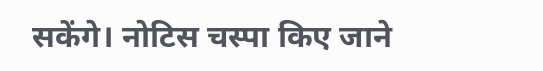सकेंगे। नोटिस चस्पा किए जाने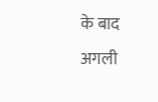के बाद अगली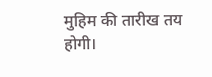मुहिम की तारीख तय होगी।